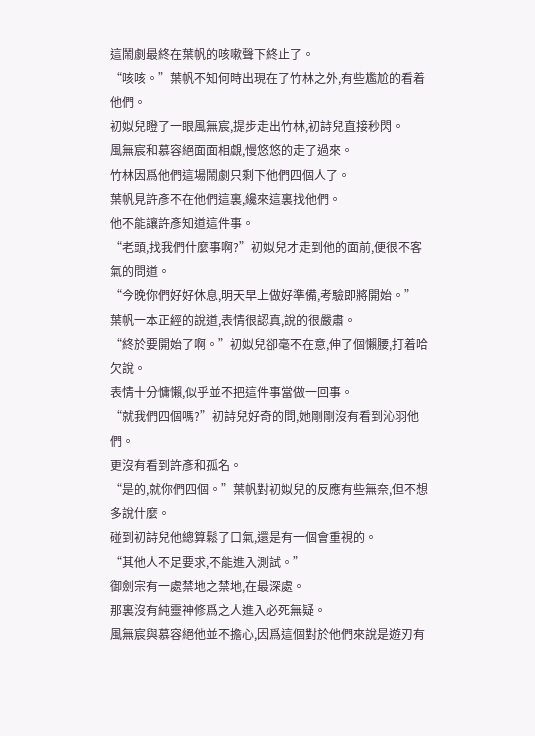這鬧劇最終在葉帆的咳嗽聲下終止了。
“咳咳。”葉帆不知何時出現在了竹林之外,有些尷尬的看着他們。
初姒兒瞪了一眼風無宸,提步走出竹林,初詩兒直接秒閃。
風無宸和慕容絕面面相覷,慢悠悠的走了過來。
竹林因爲他們這場鬧劇只剩下他們四個人了。
葉帆見許彥不在他們這裏,纔來這裏找他們。
他不能讓許彥知道這件事。
“老頭,找我們什麼事啊?”初姒兒才走到他的面前,便很不客氣的問道。
“今晚你們好好休息,明天早上做好準備,考驗即將開始。”
葉帆一本正經的說道,表情很認真,說的很嚴肅。
“終於要開始了啊。”初姒兒卻毫不在意,伸了個懶腰,打着哈欠說。
表情十分慵懶,似乎並不把這件事當做一回事。
“就我們四個嗎?”初詩兒好奇的問,她剛剛沒有看到沁羽他們。
更沒有看到許彥和孤名。
“是的,就你們四個。”葉帆對初姒兒的反應有些無奈,但不想多說什麼。
碰到初詩兒他總算鬆了口氣,還是有一個會重視的。
“其他人不足要求,不能進入測試。”
御劍宗有一處禁地之禁地,在最深處。
那裏沒有純靈神修爲之人進入必死無疑。
風無宸與慕容絕他並不擔心,因爲這個對於他們來說是遊刃有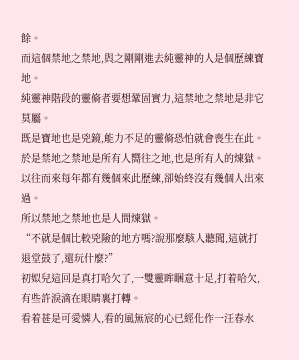餘。
而這個禁地之禁地,與之剛剛進去純靈神的人是個歷練寶地。
純靈神階段的靈脩者要想鞏固實力,這禁地之禁地是非它莫屬。
既是寶地也是兇鏡,能力不足的靈脩恐怕就會喪生在此。
於是禁地之禁地是所有人嚮往之地,也是所有人的煉獄。
以往而來每年都有幾個來此歷練,卻始終沒有幾個人出來過。
所以禁地之禁地也是人間煉獄。
“不就是個比較兇險的地方嗎?說那麼駭人聽聞,這就打退堂鼓了,還玩什麼?”
初姒兒這回是真打哈欠了,一雙靈眸睏意十足,打着哈欠,有些許淚滴在眼睛裏打轉。
看着甚是可愛憐人,看的風無宸的心已經化作一汪春水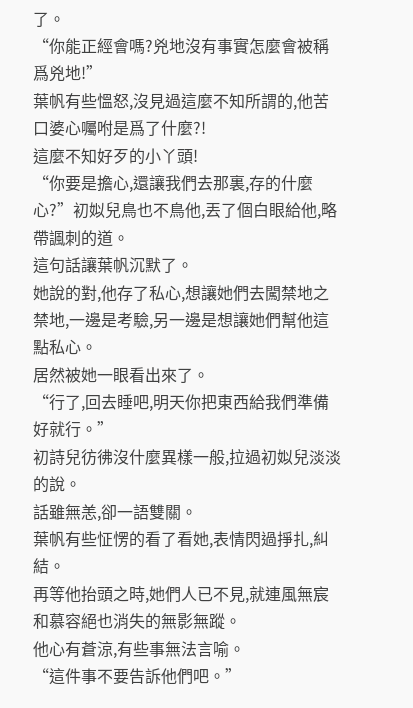了。
“你能正經會嗎?兇地沒有事實怎麼會被稱爲兇地!”
葉帆有些慍怒,沒見過這麼不知所謂的,他苦口婆心囑咐是爲了什麼?!
這麼不知好歹的小丫頭!
“你要是擔心,還讓我們去那裏,存的什麼心?”初姒兒鳥也不鳥他,丟了個白眼給他,略帶諷刺的道。
這句話讓葉帆沉默了。
她說的對,他存了私心,想讓她們去闖禁地之禁地,一邊是考驗,另一邊是想讓她們幫他這點私心。
居然被她一眼看出來了。
“行了,回去睡吧,明天你把東西給我們準備好就行。”
初詩兒彷彿沒什麼異樣一般,拉過初姒兒淡淡的說。
話雖無恙,卻一語雙關。
葉帆有些怔愣的看了看她,表情閃過掙扎,糾結。
再等他抬頭之時,她們人已不見,就連風無宸和慕容絕也消失的無影無蹤。
他心有蒼涼,有些事無法言喻。
“這件事不要告訴他們吧。”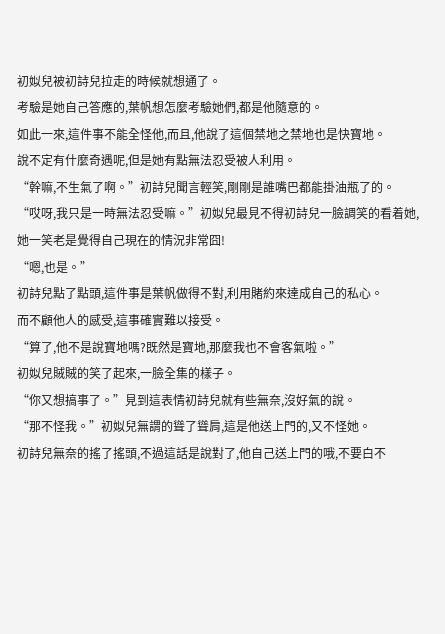初姒兒被初詩兒拉走的時候就想通了。
考驗是她自己答應的,葉帆想怎麼考驗她們,都是他隨意的。
如此一來,這件事不能全怪他,而且,他說了這個禁地之禁地也是快寶地。
說不定有什麼奇遇呢,但是她有點無法忍受被人利用。
“幹嘛,不生氣了啊。”初詩兒聞言輕笑,剛剛是誰嘴巴都能掛油瓶了的。
“哎呀,我只是一時無法忍受嘛。”初姒兒最見不得初詩兒一臉調笑的看着她,她一笑老是覺得自己現在的情況非常囧!
“嗯,也是。”
初詩兒點了點頭,這件事是葉帆做得不對,利用賭約來達成自己的私心。
而不顧他人的感受,這事確實難以接受。
“算了,他不是說寶地嗎?既然是寶地,那麼我也不會客氣啦。”
初姒兒賊賊的笑了起來,一臉全集的樣子。
“你又想搞事了。”見到這表情初詩兒就有些無奈,沒好氣的說。
“那不怪我。”初姒兒無謂的聳了聳肩,這是他送上門的,又不怪她。
初詩兒無奈的搖了搖頭,不過這話是說對了,他自己送上門的哦,不要白不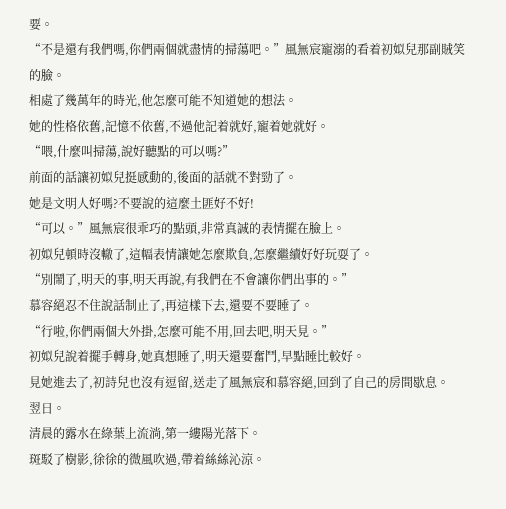要。
“不是還有我們嗎,你們兩個就盡情的掃蕩吧。”風無宸寵溺的看着初姒兒那副賊笑的臉。
相處了幾萬年的時光,他怎麼可能不知道她的想法。
她的性格依舊,記憶不依舊,不過他記着就好,寵着她就好。
“喂,什麼叫掃蕩,說好聽點的可以嗎?”
前面的話讓初姒兒挺感動的,後面的話就不對勁了。
她是文明人好嗎?不要說的這麼土匪好不好!
“可以。”風無宸很乖巧的點頭,非常真誠的表情擺在臉上。
初姒兒頓時沒轍了,這幅表情讓她怎麼欺負,怎麼繼續好好玩耍了。
“別鬧了,明天的事,明天再說,有我們在不會讓你們出事的。”
慕容絕忍不住說話制止了,再這樣下去,還要不要睡了。
“行啦,你們兩個大外掛,怎麼可能不用,回去吧,明天見。”
初姒兒說着擺手轉身,她真想睡了,明天還要奮鬥,早點睡比較好。
見她進去了,初詩兒也沒有逗留,送走了風無宸和慕容絕,回到了自己的房間歇息。
翌日。
清晨的露水在綠葉上流淌,第一縷陽光落下。
斑駁了樹影,徐徐的微風吹過,帶着絲絲沁涼。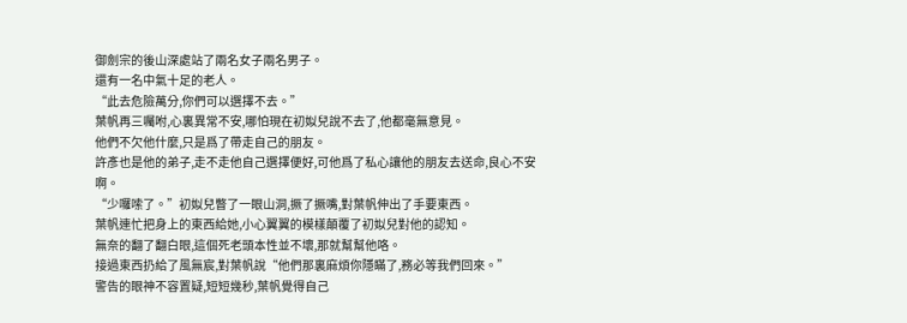御劍宗的後山深處站了兩名女子兩名男子。
還有一名中氣十足的老人。
“此去危險萬分,你們可以選擇不去。”
葉帆再三囑咐,心裏異常不安,哪怕現在初姒兒說不去了,他都毫無意見。
他們不欠他什麼,只是爲了帶走自己的朋友。
許彥也是他的弟子,走不走他自己選擇便好,可他爲了私心讓他的朋友去送命,良心不安啊。
“少囉嗦了。”初姒兒瞥了一眼山洞,撅了撅嘴,對葉帆伸出了手要東西。
葉帆連忙把身上的東西給她,小心翼翼的模樣顛覆了初姒兒對他的認知。
無奈的翻了翻白眼,這個死老頭本性並不壞,那就幫幫他咯。
接過東西扔給了風無宸,對葉帆說“他們那裏麻煩你隱瞞了,務必等我們回來。”
警告的眼神不容置疑,短短幾秒,葉帆覺得自己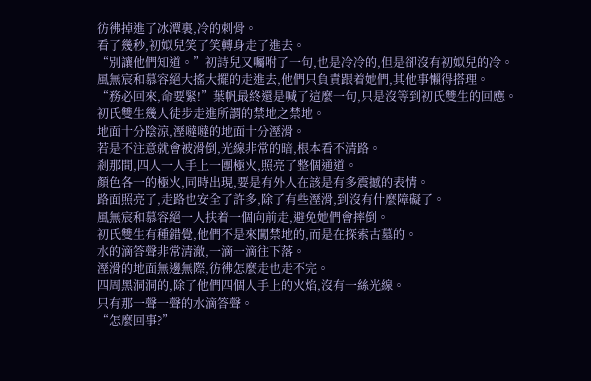彷彿掉進了冰潭裏,冷的刺骨。
看了幾秒,初姒兒笑了笑轉身走了進去。
“別讓他們知道。”初詩兒又囑咐了一句,也是冷冷的,但是卻沒有初姒兒的冷。
風無宸和慕容絕大搖大擺的走進去,他們只負責跟着她們,其他事懶得搭理。
“務必回來,命要緊!”葉帆最終還是喊了這麼一句,只是沒等到初氏雙生的回應。
初氏雙生幾人徒步走進所謂的禁地之禁地。
地面十分陰涼,溼噠噠的地面十分溼滑。
若是不注意就會被滑倒,光線非常的暗,根本看不清路。
剎那間,四人一人手上一團極火,照亮了整個通道。
顏色各一的極火,同時出現,要是有外人在該是有多震撼的表情。
路面照亮了,走路也安全了許多,除了有些溼滑,到沒有什麼障礙了。
風無宸和慕容絕一人扶着一個向前走,避免她們會摔倒。
初氏雙生有種錯覺,他們不是來闖禁地的,而是在探索古墓的。
水的滴答聲非常清澈,一滴一滴往下落。
溼滑的地面無邊無際,彷彿怎麼走也走不完。
四周黑洞洞的,除了他們四個人手上的火焰,沒有一絲光線。
只有那一聲一聲的水滴答聲。
“怎麼回事?”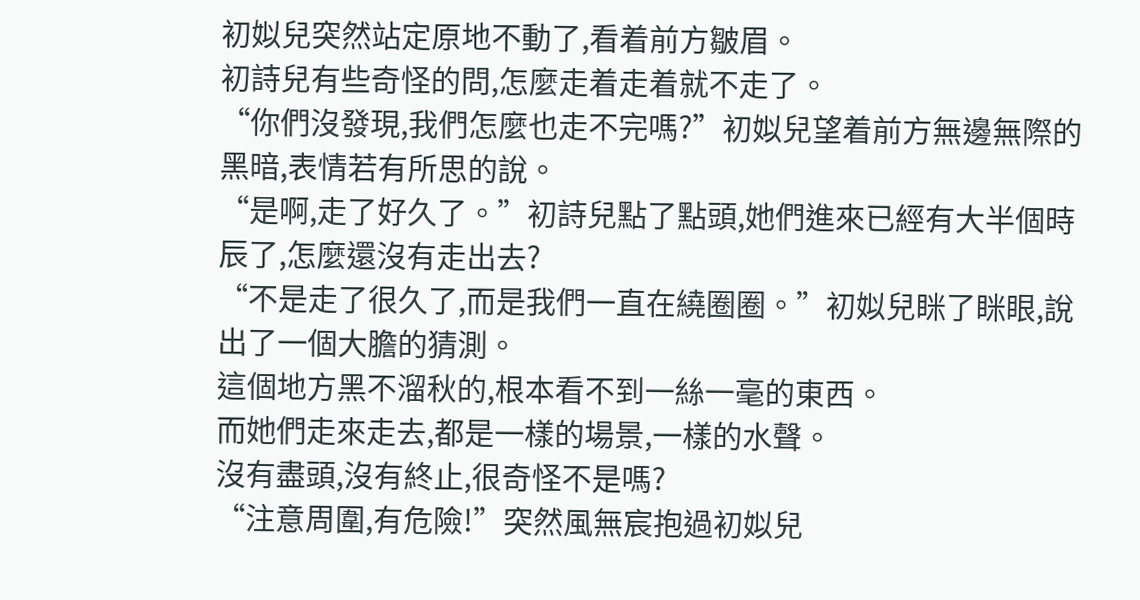初姒兒突然站定原地不動了,看着前方皺眉。
初詩兒有些奇怪的問,怎麼走着走着就不走了。
“你們沒發現,我們怎麼也走不完嗎?”初姒兒望着前方無邊無際的黑暗,表情若有所思的說。
“是啊,走了好久了。”初詩兒點了點頭,她們進來已經有大半個時辰了,怎麼還沒有走出去?
“不是走了很久了,而是我們一直在繞圈圈。”初姒兒眯了眯眼,說出了一個大膽的猜測。
這個地方黑不溜秋的,根本看不到一絲一毫的東西。
而她們走來走去,都是一樣的場景,一樣的水聲。
沒有盡頭,沒有終止,很奇怪不是嗎?
“注意周圍,有危險!”突然風無宸抱過初姒兒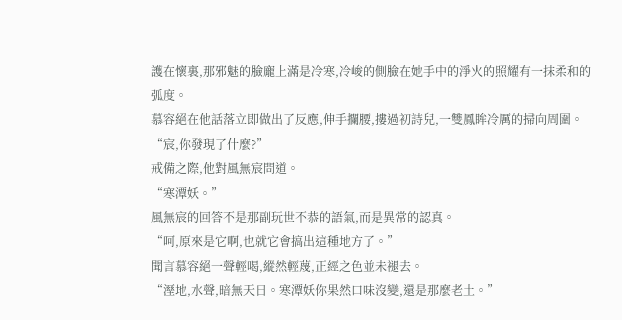護在懷裏,那邪魅的臉龐上滿是冷寒,冷峻的側臉在她手中的淨火的照耀有一抹柔和的弧度。
慕容絕在他話落立即做出了反應,伸手攔腰,摟過初詩兒,一雙鳳眸冷厲的掃向周圍。
“宸,你發現了什麼?”
戒備之際,他對風無宸問道。
“寒潭妖。”
風無宸的回答不是那副玩世不恭的語氣,而是異常的認真。
“呵,原來是它啊,也就它會搞出這種地方了。”
聞言慕容絕一聲輕喝,縱然輕蔑,正經之色並未褪去。
“溼地,水聲,暗無天日。寒潭妖你果然口味沒變,還是那麼老土。”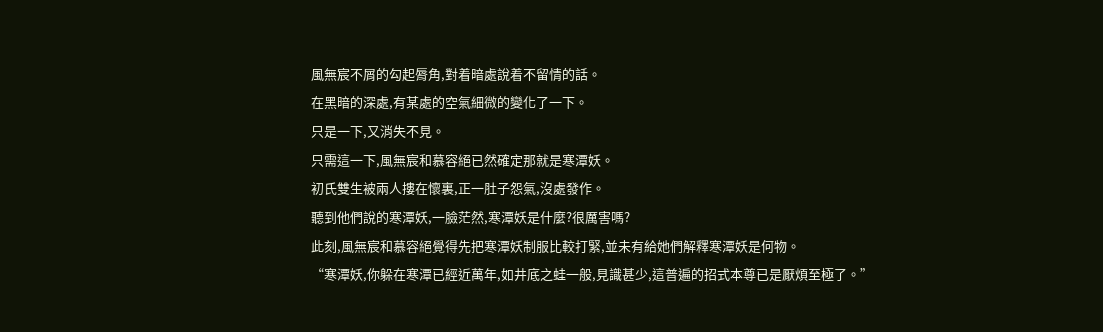風無宸不屑的勾起脣角,對着暗處說着不留情的話。
在黑暗的深處,有某處的空氣細微的變化了一下。
只是一下,又消失不見。
只需這一下,風無宸和慕容絕已然確定那就是寒潭妖。
初氏雙生被兩人摟在懷裏,正一肚子怨氣,沒處發作。
聽到他們說的寒潭妖,一臉茫然,寒潭妖是什麼?很厲害嗎?
此刻,風無宸和慕容絕覺得先把寒潭妖制服比較打緊,並未有給她們解釋寒潭妖是何物。
“寒潭妖,你躲在寒潭已經近萬年,如井底之蛙一般,見識甚少,這普遍的招式本尊已是厭煩至極了。”